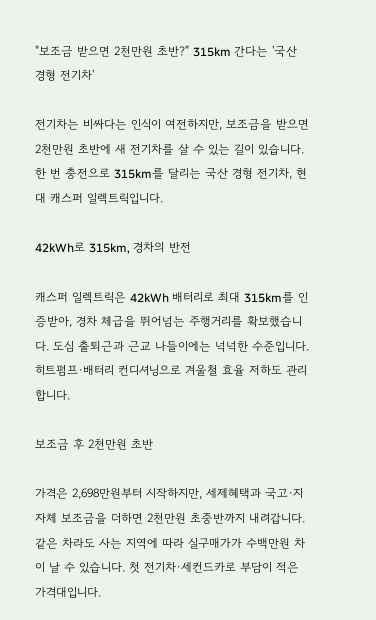"보조금 받으면 2천만원 초반?" 315km 간다는 '국산 경형 전기차'

전기차는 비싸다는 인식이 여전하지만, 보조금을 받으면 2천만원 초반에 새 전기차를 살 수 있는 길이 있습니다. 한 번 충전으로 315km를 달리는 국산 경형 전기차, 현대 캐스퍼 일렉트릭입니다.

42kWh로 315km, 경차의 반전

캐스퍼 일렉트릭은 42kWh 배터리로 최대 315km를 인증받아, 경차 체급을 뛰어넘는 주행거리를 확보했습니다. 도심 출퇴근과 근교 나들이에는 넉넉한 수준입니다. 히트펌프·배터리 컨디셔닝으로 겨울철 효율 저하도 관리합니다.

보조금 후 2천만원 초반

가격은 2,698만원부터 시작하지만, 세제혜택과 국고·지자체 보조금을 더하면 2천만원 초중반까지 내려갑니다. 같은 차라도 사는 지역에 따라 실구매가가 수백만원 차이 날 수 있습니다. 첫 전기차·세컨드카로 부담이 적은 가격대입니다.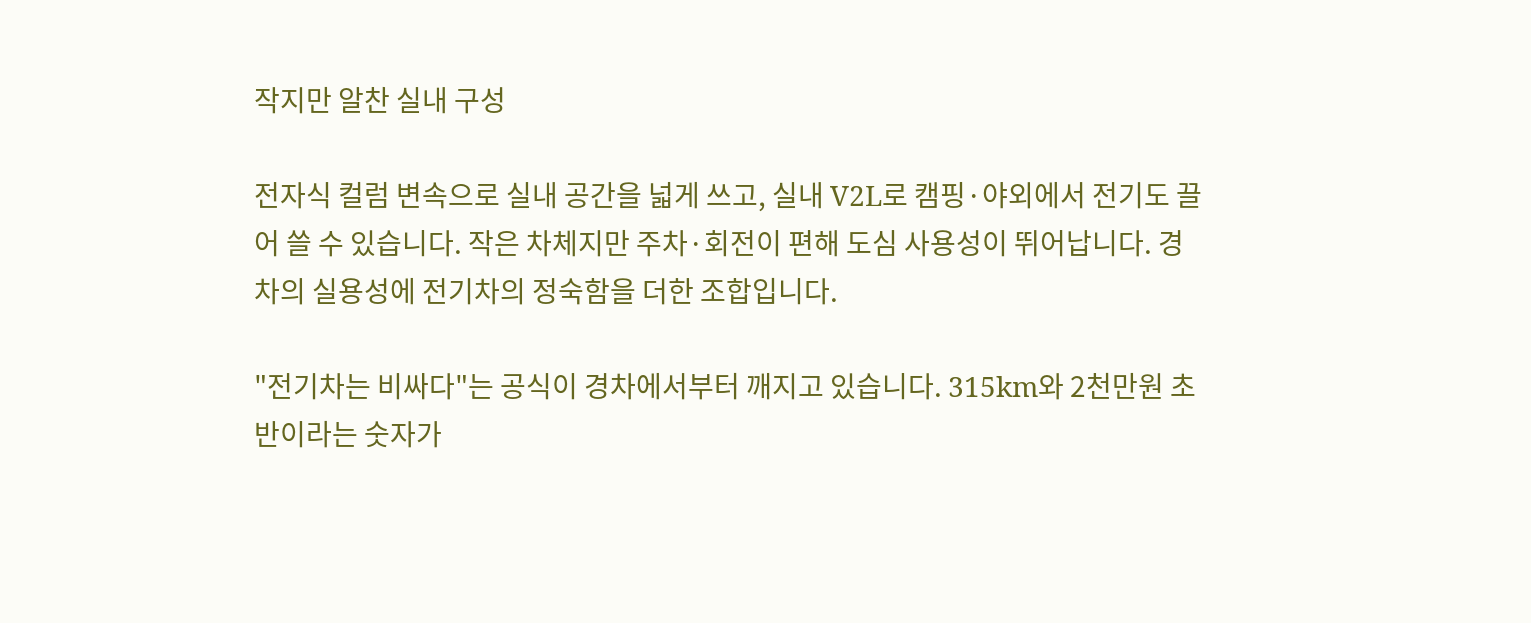작지만 알찬 실내 구성

전자식 컬럼 변속으로 실내 공간을 넓게 쓰고, 실내 V2L로 캠핑·야외에서 전기도 끌어 쓸 수 있습니다. 작은 차체지만 주차·회전이 편해 도심 사용성이 뛰어납니다. 경차의 실용성에 전기차의 정숙함을 더한 조합입니다.

"전기차는 비싸다"는 공식이 경차에서부터 깨지고 있습니다. 315km와 2천만원 초반이라는 숫자가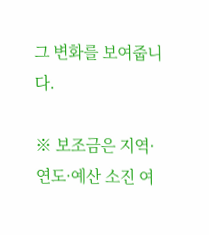그 변화를 보여줍니다.

※ 보조금은 지역·연도·예산 소진 여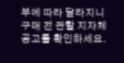부에 따라 달라지니 구매 전 관할 지자체 공고를 확인하세요.